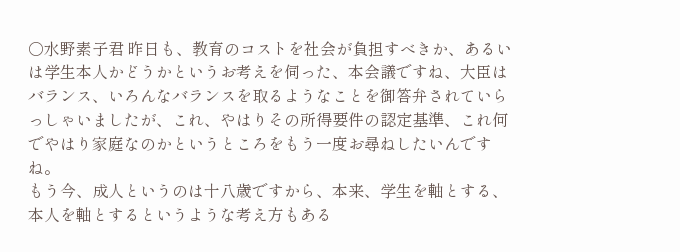○水野素子君 昨日も、教育のコストを社会が負担すべきか、あるいは学生本人かどうかというお考えを伺った、本会議ですね、大臣はバランス、いろんなバランスを取るようなことを御答弁されていらっしゃいましたが、これ、やはりその所得要件の認定基準、これ何でやはり家庭なのかというところをもう一度お尋ねしたいんですね。
もう今、成人というのは十八歳ですから、本来、学生を軸とする、本人を軸とするというような考え方もある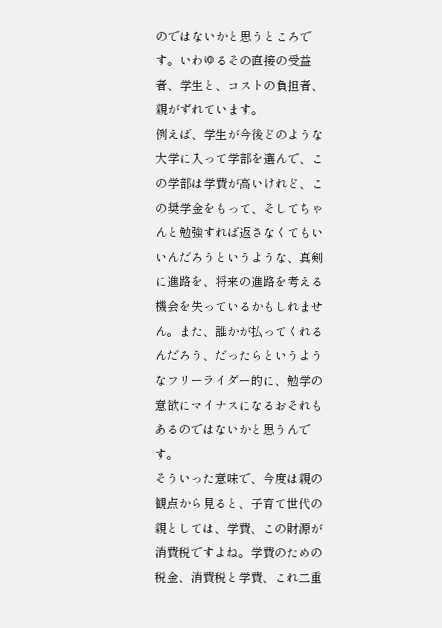のではないかと思うところです。いわゆるその直接の受益者、学生と、コストの負担者、親がずれています。
例えば、学生が今後どのような大学に入って学部を選んで、この学部は学費が高いけれど、この奨学金をもって、そしてちゃんと勉強すれば返さなくてもいいんだろうというような、真剣に進路を、将来の進路を考える機会を失っているかもしれません。また、誰かが払ってくれるんだろう、だったらというようなフリーライダー的に、勉学の意欲にマイナスになるおそれもあるのではないかと思うんです。
そういった意味で、今度は親の観点から見ると、子育て世代の親としては、学費、この財源が消費税ですよね。学費のための税金、消費税と学費、これ二重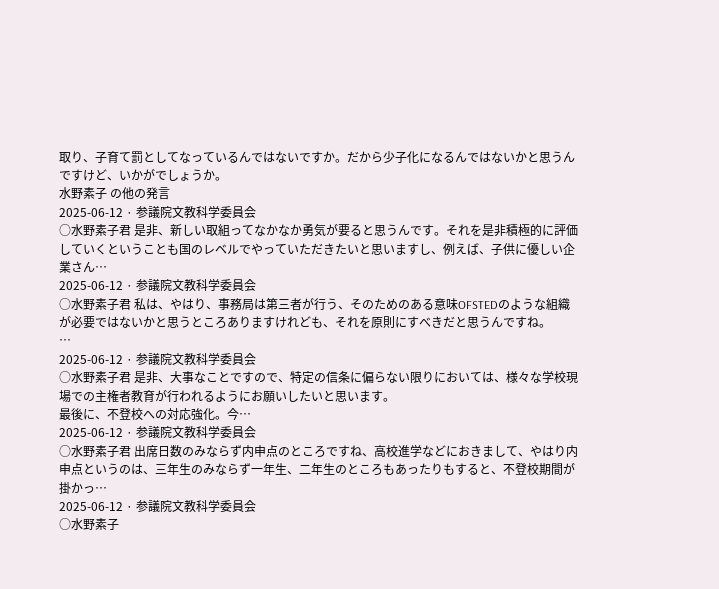取り、子育て罰としてなっているんではないですか。だから少子化になるんではないかと思うんですけど、いかがでしょうか。
水野素子 の他の発言
2025-06-12 · 参議院文教科学委員会
○水野素子君 是非、新しい取組ってなかなか勇気が要ると思うんです。それを是非積極的に評価していくということも国のレベルでやっていただきたいと思いますし、例えば、子供に優しい企業さん…
2025-06-12 · 参議院文教科学委員会
○水野素子君 私は、やはり、事務局は第三者が行う、そのためのある意味OFSTEDのような組織が必要ではないかと思うところありますけれども、それを原則にすべきだと思うんですね。
…
2025-06-12 · 参議院文教科学委員会
○水野素子君 是非、大事なことですので、特定の信条に偏らない限りにおいては、様々な学校現場での主権者教育が行われるようにお願いしたいと思います。
最後に、不登校への対応強化。今…
2025-06-12 · 参議院文教科学委員会
○水野素子君 出席日数のみならず内申点のところですね、高校進学などにおきまして、やはり内申点というのは、三年生のみならず一年生、二年生のところもあったりもすると、不登校期間が掛かっ…
2025-06-12 · 参議院文教科学委員会
○水野素子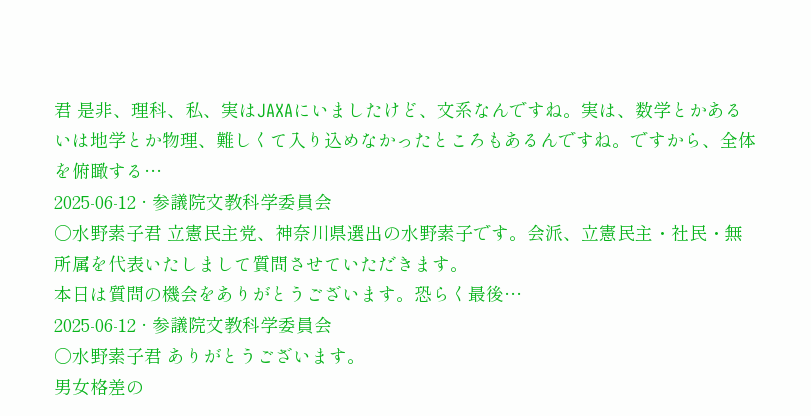君 是非、理科、私、実はJAXAにいましたけど、文系なんですね。実は、数学とかあるいは地学とか物理、難しくて入り込めなかったところもあるんですね。ですから、全体を俯瞰する…
2025-06-12 · 参議院文教科学委員会
○水野素子君 立憲民主党、神奈川県選出の水野素子です。会派、立憲民主・社民・無所属を代表いたしまして質問させていただきます。
本日は質問の機会をありがとうございます。恐らく最後…
2025-06-12 · 参議院文教科学委員会
○水野素子君 ありがとうございます。
男女格差の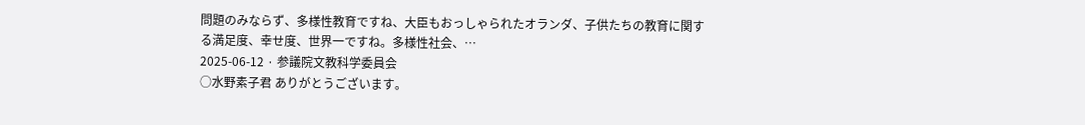問題のみならず、多様性教育ですね、大臣もおっしゃられたオランダ、子供たちの教育に関する満足度、幸せ度、世界一ですね。多様性社会、…
2025-06-12 · 参議院文教科学委員会
○水野素子君 ありがとうございます。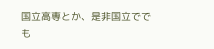国立高専とか、是非国立ででも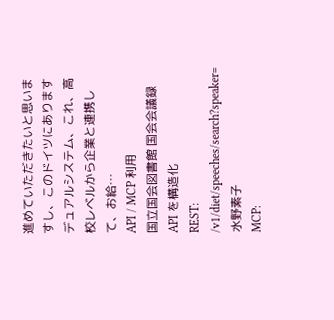進めていただきたいと思いますし、このドイツにありますデュアルシステム、これ、高校レベルから企業と連携して、お給…
API / MCP 利用
国立国会図書館 国会会議録 API を構造化
REST: /v1/diet/speeches/search?speaker=水野素子
MCP: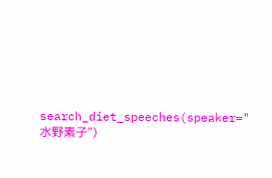search_diet_speeches(speaker="水野素子")